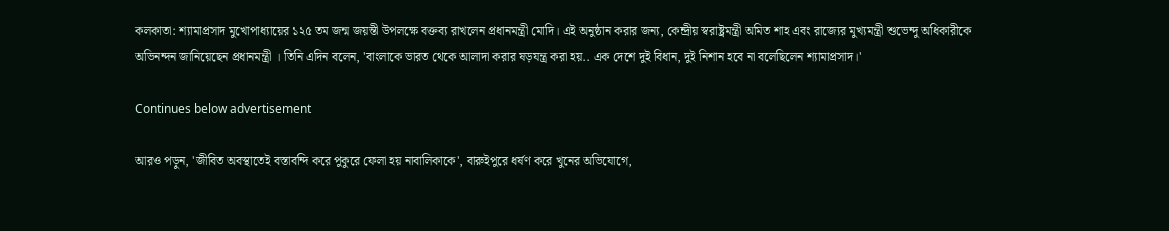কলকাতা: শ্যামাপ্রসাদ মুখোপাধ্যায়ের ১২৫ তম জন্ম জয়ন্তী উপলক্ষে বক্তব্য রাখলেন প্রধানমন্ত্রী মোদি। এই অনুষ্ঠান করার জন্য, কেন্দ্রীয় স্বরাষ্ট্রমন্ত্রী অমিত শাহ এবং রাজ্যের মুখ্যমন্ত্রী শুভেন্দু অধিকারীকে অভিনন্দন জানিয়েছেন প্রধানমন্ত্রী । তিনি এদিন বলেন, 'বাংলাকে ভারত থেকে আলাদা করার ষড়যন্ত্র করা হয়.. এক দেশে দুই বিধান, দুই নিশান হবে না বলেছিলেন শ্যামাপ্রসাদ।'

Continues below advertisement

আরও পড়ুন, 'জীবিত অবস্থাতেই বস্তাবন্দি করে পুকুরে ফেলা হয় নাবালিকাকে', বারুইপুরে ধর্ষণ করে খুনের অভিযোগে,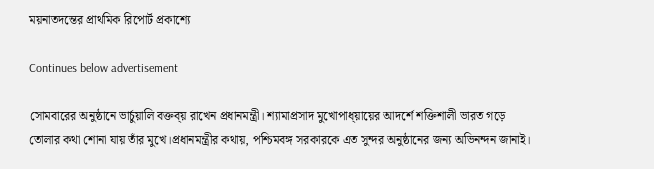ময়নাতদন্তের প্রাথমিক রিপোর্ট প্রকাশ্যে

Continues below advertisement

সোমবারের অনুষ্ঠানে ভার্চুয়ালি বক্তব্য় রাখেন প্রধানমন্ত্রী। শ্যামাপ্রসাদ মুখোপাধ্য়ায়ের আদর্শে শক্তিশালী ভারত গড়ে তোলার কথা শোনা যায় তাঁর মুখে।প্রধানমন্ত্রীর কথায়, পশ্চিমবঙ্গ সরকারকে এত সুন্দর অনুষ্ঠানের জন্য অভিনন্দন জানাই।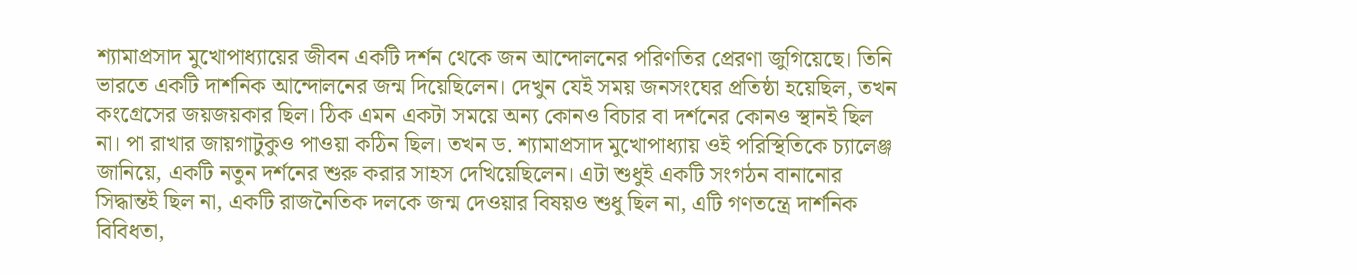শ্যামাপ্রসাদ মুখোপাধ্যায়ের জীবন একটি দর্শন থেকে জন আন্দোলনের পরিণতির প্রেরণা জুগিয়েছে। তিনি ভারতে একটি দার্শনিক আন্দোলনের জন্ম দিয়েছিলেন। দেখুন যেই সময় জনসংঘের প্রতিষ্ঠা হয়েছিল, তখন কংগ্রেসের জয়জয়কার ছিল। ঠিক এমন একটা সময়ে অন্য কোনও বিচার বা দর্শনের কোনও স্থানই ছিল না। পা রাখার জায়গাটুকুও পাওয়া কঠিন ছিল। তখন ড. শ্যামাপ্রসাদ মুখোপাধ্যায় ওই পরিস্থিতিকে চ্যালেঞ্জ জানিয়ে, একটি নতুন দর্শনের শুরু করার সাহস দেখিয়েছিলেন। এটা শুধুই একটি সংগঠন বানানোর সিদ্ধান্তই ছিল না, একটি রাজনৈতিক দলকে জন্ম দেওয়ার বিষয়ও শুধু ছিল না, এটি গণতন্ত্রে দার্শনিক বিবিধতা,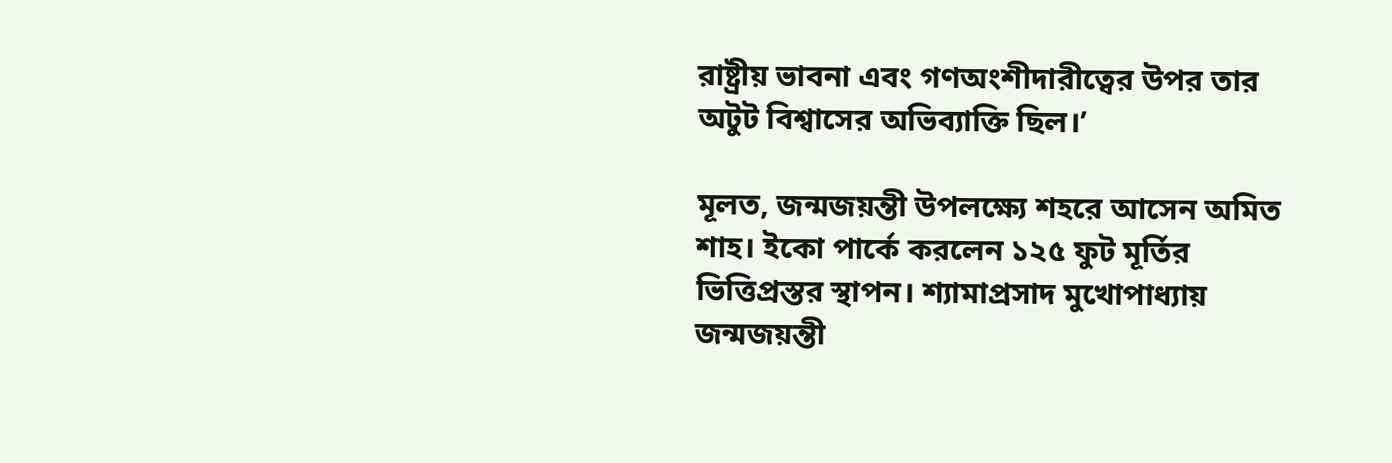রাষ্ট্রীয় ভাবনা এবং গণঅংশীদারীত্বের উপর তার অটুট বিশ্বাসের অভিব্যাক্তি ছিল।’

মূলত, জন্মজয়ন্তী উপলক্ষ্যে শহরে আসেন অমিত শাহ। ইকো পার্কে করলেন ১২৫ ফুট মূর্তির ভিত্তিপ্রস্তর স্থাপন। শ্যামাপ্রসাদ মুখোপাধ্যায় জন্মজয়ন্তী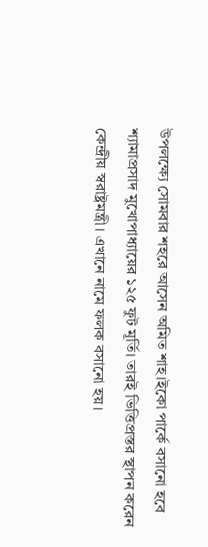উপলক্ষ্যে সোমবার শহরে আসেন অমিত শাহ।ইকো পার্কে বসানো হবে শ্যামাপ্রসাদ মুখোপাধ্যায়ের ১২৫ ফুট মূর্তি। তারই ভিত্তিপ্রস্তর স্থাপন করেন কেন্দ্রীয় স্বরাষ্ট্রমন্ত্রী। এখানে নামে ফলক বসানো হয়।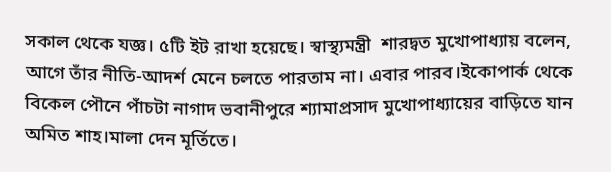সকাল থেকে যজ্ঞ। ৫টি ইট রাখা হয়েছে। স্বাস্থ্যমন্ত্রী  শারদ্বত মুখোপাধ্যায় বলেন, আগে তাঁর নীতি-আদর্শ মেনে চলতে পারতাম না। এবার পারব।ইকোপার্ক থেকে বিকেল পৌনে পাঁচটা নাগাদ ভবানীপুরে শ্যামাপ্রসাদ মুখোপাধ্যায়ের বাড়িতে যান অমিত শাহ।মালা দেন মূর্তিতে।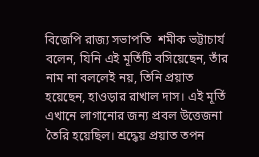বিজেপি রাজ্য সভাপতি  শমীক ভট্টাচার্য বলেন, যিনি এই মূর্তিটি বসিয়েছেন, তাঁর নাম না বললেই নয়, তিনি প্রয়াত হয়েছেন, হাওড়ার রাখাল দাস। এই মূর্তি এখানে লাগানোর জন্য প্রবল উত্তেজনা তৈরি হয়েছিল। শ্রদ্ধেয় প্রয়াত তপন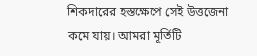শিকদারের হস্তক্ষেপে সেই উত্তজেনা কমে যায়। আমরা মূর্তিটি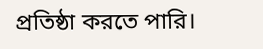প্রতিষ্ঠা করতে পারি।